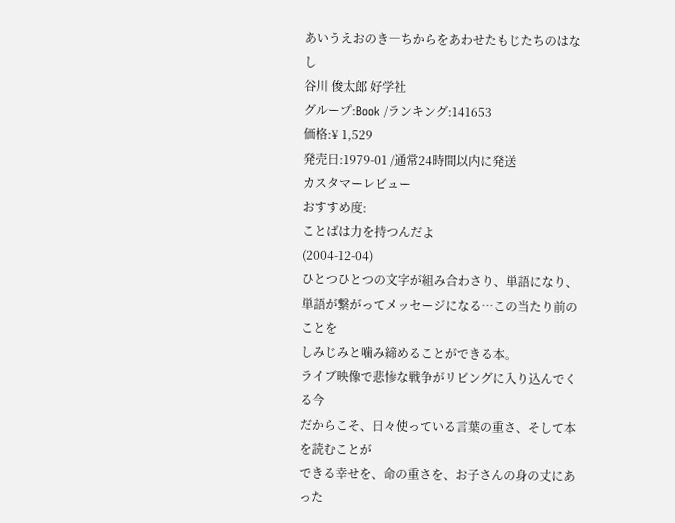あいうえおのき―ちからをあわせたもじたちのはなし
谷川 俊太郎 好学社
グループ:Book /ランキング:141653
価格:¥ 1,529
発売日:1979-01 /通常24時間以内に発送
カスタマーレビュー
おすすめ度:
ことばは力を持つんだよ
(2004-12-04)
ひとつひとつの文字が組み合わさり、単語になり、
単語が繋がってメッセージになる…この当たり前のことを
しみじみと噛み締めることができる本。
ライブ映像で悲惨な戦争がリビングに入り込んでくる今
だからこそ、日々使っている言葉の重さ、そして本を読むことが
できる幸せを、命の重さを、お子さんの身の丈にあった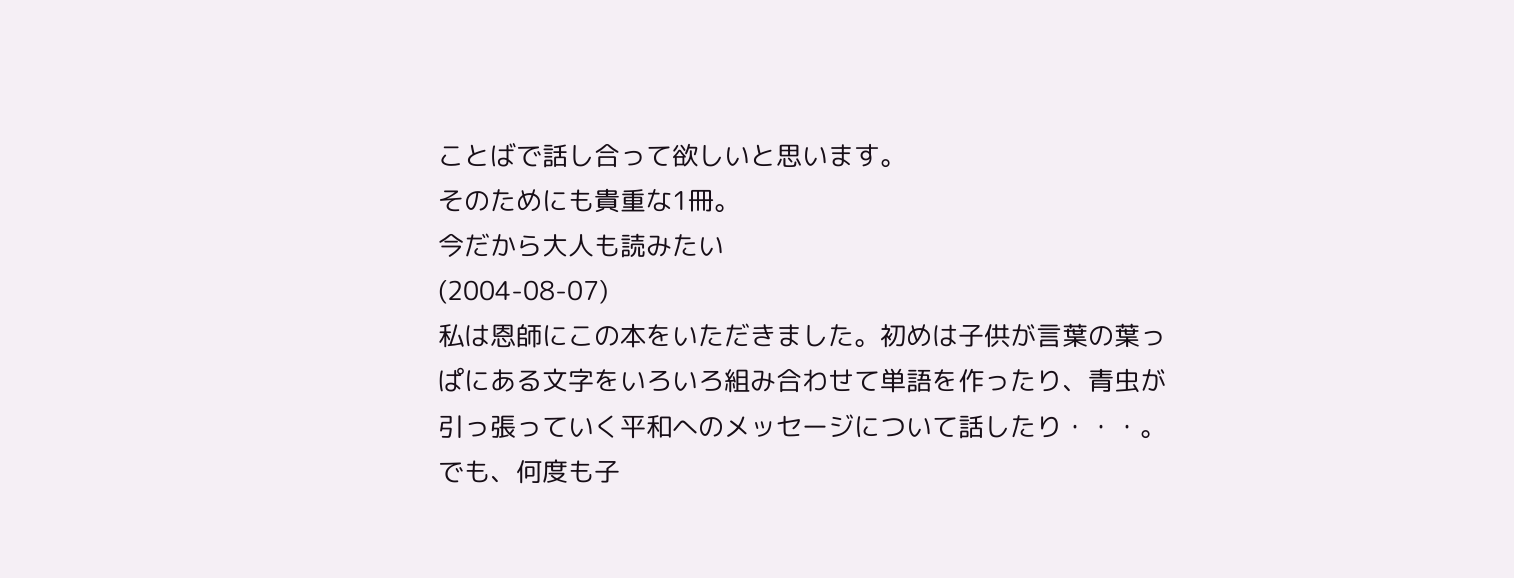ことばで話し合って欲しいと思います。
そのためにも貴重な1冊。
今だから大人も読みたい
(2004-08-07)
私は恩師にこの本をいただきました。初めは子供が言葉の葉っぱにある文字をいろいろ組み合わせて単語を作ったり、青虫が引っ張っていく平和へのメッセージについて話したり・・・。でも、何度も子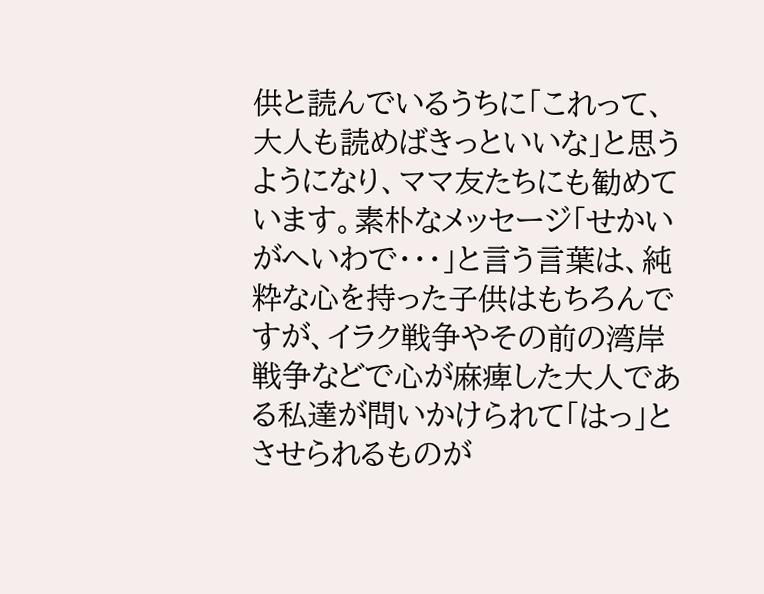供と読んでいるうちに「これって、大人も読めばきっといいな」と思うようになり、ママ友たちにも勧めています。素朴なメッセージ「せかいがへいわで・・・」と言う言葉は、純粋な心を持った子供はもちろんですが、イラク戦争やその前の湾岸戦争などで心が麻痺した大人である私達が問いかけられて「はっ」とさせられるものが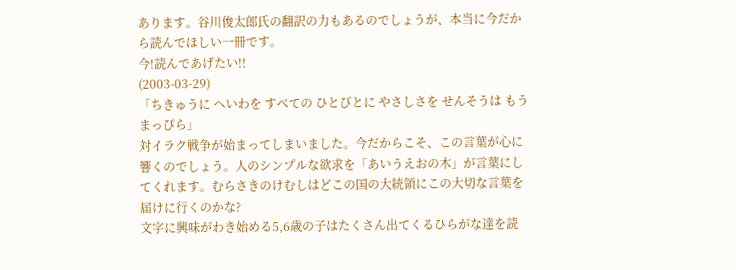あります。谷川俊太郎氏の翻訳の力もあるのでしょうが、本当に今だから読んでほしい一冊です。
今!読んであげたい!!
(2003-03-29)
「ちきゅうに へいわを すべての ひとびとに やさしさを せんそうは もうまっぴら」
対イラク戦争が始まってしまいました。今だからこそ、この言葉が心に響くのでしょう。人のシンプルな欲求を「あいうえおの木」が言葉にしてくれます。むらさきのけむしはどこの国の大統領にこの大切な言葉を届けに行くのかな?
文字に興味がわき始める5,6歳の子はたくさん出てくるひらがな達を読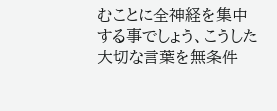むことに全神経を集中する事でしょう、こうした大切な言葉を無条件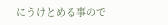にうけとめる事ので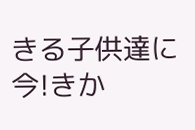きる子供達に今!きか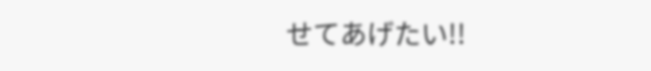せてあげたい!!